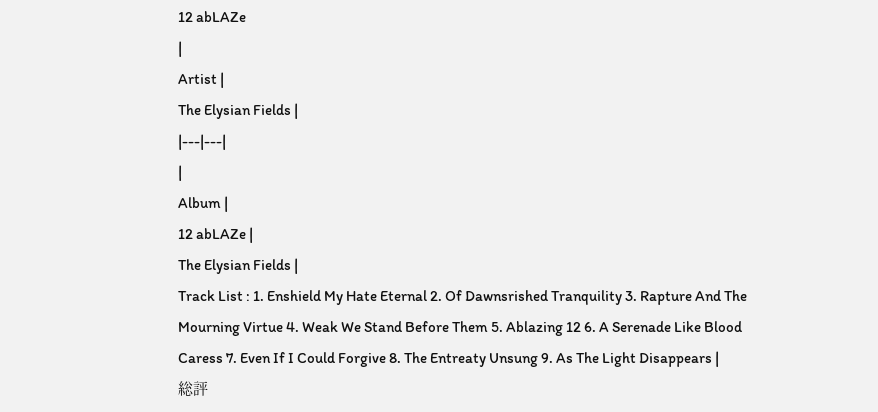12 abLAZe
|
Artist |
The Elysian Fields |
|---|---|
|
Album |
12 abLAZe |
The Elysian Fields |
Track List : 1. Enshield My Hate Eternal 2. Of Dawnsrished Tranquility 3. Rapture And The Mourning Virtue 4. Weak We Stand Before Them 5. Ablazing 12 6. A Serenade Like Blood Caress 7. Even If I Could Forgive 8. The Entreaty Unsung 9. As The Light Disappears |
総評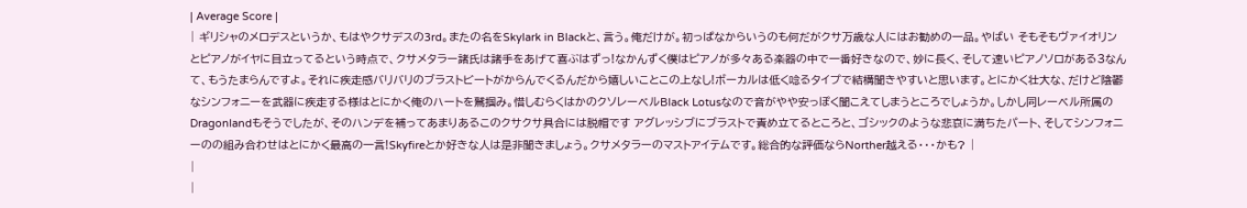| Average Score |
| ギリシャのメロデスというか、もはやクサデスの3rd。またの名をSkylark in Blackと、言う。俺だけが。初っぱなからいうのも何だがクサ万歳な人にはお勧めの一品。やばい そもそもヴァイオリンとピアノがイヤに目立ってるという時点で、クサメタラー諸氏は諸手をあげて喜ぶはずっ!なかんずく僕はピアノが多々ある楽器の中で一番好きなので、妙に長く、そして速いピアノソロがある3なんて、もうたまらんですよ。それに疾走感バリバリのブラストビートがからんでくるんだから嬉しいことこの上なし!ボーカルは低く唸るタイプで結構聞きやすいと思います。とにかく壮大な、だけど陰鬱なシンフォニーを武器に疾走する様はとにかく俺のハートを鷲掴み。惜しむらくはかのクソレーベルBlack Lotusなので音がやや安っぽく聞こえてしまうところでしょうか。しかし同レーベル所属のDragonlandもそうでしたが、そのハンデを補ってあまりあるこのクサクサ具合には脱帽です アグレッシブにブラストで責め立てるところと、ゴシックのような悲哀に満ちたパート、そしてシンフォニーのの組み合わせはとにかく最高の一言!Skyfireとか好きな人は是非聞きましょう。クサメタラーのマストアイテムです。総合的な評価ならNorther越える・・・かも? |
|
|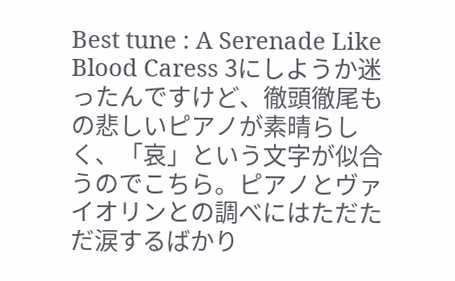Best tune : A Serenade Like Blood Caress 3にしようか迷ったんですけど、徹頭徹尾もの悲しいピアノが素晴らしく、「哀」という文字が似合うのでこちら。ピアノとヴァイオリンとの調べにはただただ涙するばかり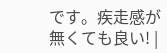です。疾走感が無くても良い! |